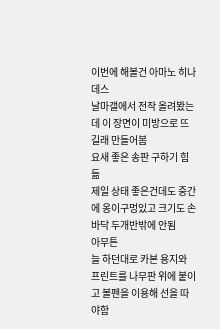이번에 해볼건 아마노 히나데스
날마갤에서 전작 올려봤는데 이 장면이 미방으로 뜨길래 만들어봄
요새 좋은 송판 구하기 힘듦
제일 상태 좋은건데도 중간에 옹이구멍있고 크기도 손바닥 두개반밖에 안됨
아무튼
늘 하던대로 카본 용지와 프린트를 나무판 위에 붙이고 볼펜을 이용해 선을 따야함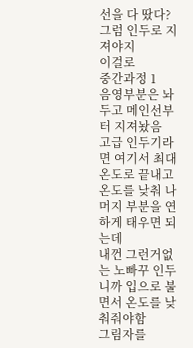선을 다 땄다? 그럼 인두로 지져야지
이걸로
중간과정 1
음영부분은 놔두고 메인선부터 지져놨음
고급 인두기라면 여기서 최대 온도로 끝내고 온도를 낮춰 나머지 부분을 연하게 태우면 되는데
내껀 그런거없는 노빠꾸 인두니까 입으로 불면서 온도를 낮춰줘야함
그림자를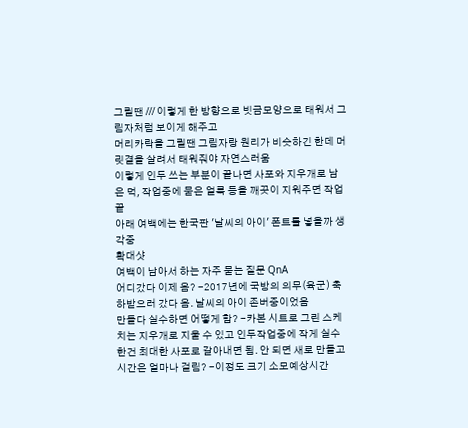그릴땐 /// 이렇게 한 방향으로 빗금모양으로 태워서 그림자처럼 보이게 해주고
머리카락을 그릴땐 그림자랑 원리가 비슷하긴 한데 머릿결을 살려서 태워줘야 자연스러움
이렇게 인두 쓰는 부분이 끝나면 사포와 지우개로 남은 먹, 작업중에 묻은 얼룩 등을 깨끗이 지워주면 작업 끝
아래 여백에는 한국판 '날씨의 아이' 폰트를 넣을까 생각중
확대샷
여백이 남아서 하는 자주 묻는 질문 QnA
어디갔다 이제 옴? -2017년에 국방의 의무(육군) 축하받으러 갔다 옴. 날씨의 아이 존버중이었음
만들다 실수하면 어떻게 함? -카본 시트로 그린 스케치는 지우개로 지울 수 있고 인두작업중에 작게 실수한건 최대한 사포로 갈아내면 됨. 안 되면 새로 만들고
시간은 얼마나 걸림? -이정도 크기 소모예상시간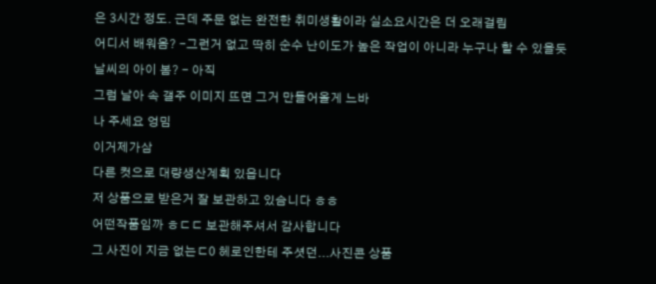은 3시간 정도. 근데 주문 없는 완전한 취미생활이라 실소요시간은 더 오래걸림
어디서 배워옴? -그런거 없고 딱히 순수 난이도가 높은 작업이 아니라 누구나 할 수 있을듯
날씨의 아이 봄? - 아직
그럼 날아 속 갤주 이미지 뜨면 그거 만들어올게 느바
나 주세요 엉밈
이거제가삼
다른 컷으로 대량생산계획 있읍니다
저 상품으로 받은거 잘 보관하고 있슴니다 ㅎㅎ
어떤작품임까 ㅎㄷㄷ 보관해주셔서 감사합니다
그 사진이 지금 없는ㄷ0 헤로인한테 주셧던...사진콘 상품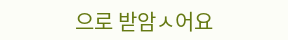으로 받암ㅅ어요